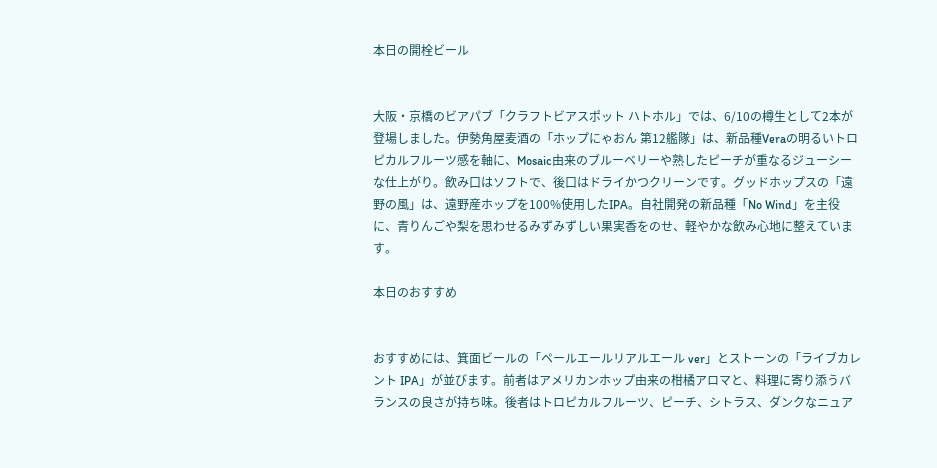本日の開栓ビール


大阪・京橋のビアパブ「クラフトビアスポット ハトホル」では、6/10の樽生として2本が登場しました。伊勢角屋麦酒の「ホップにゃおん 第12艦隊」は、新品種Veraの明るいトロピカルフルーツ感を軸に、Mosaic由来のブルーベリーや熟したピーチが重なるジューシーな仕上がり。飲み口はソフトで、後口はドライかつクリーンです。グッドホップスの「遠野の風」は、遠野産ホップを100%使用したIPA。自社開発の新品種「No Wind」を主役に、青りんごや梨を思わせるみずみずしい果実香をのせ、軽やかな飲み心地に整えています。

本日のおすすめ


おすすめには、箕面ビールの「ペールエールリアルエール ver」とストーンの「ライブカレント IPA」が並びます。前者はアメリカンホップ由来の柑橘アロマと、料理に寄り添うバランスの良さが持ち味。後者はトロピカルフルーツ、ピーチ、シトラス、ダンクなニュア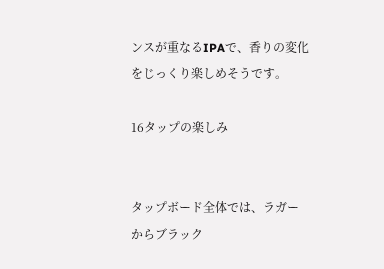ンスが重なるIPAで、香りの変化をじっくり楽しめそうです。

16タップの楽しみ


タップボード全体では、ラガーからブラック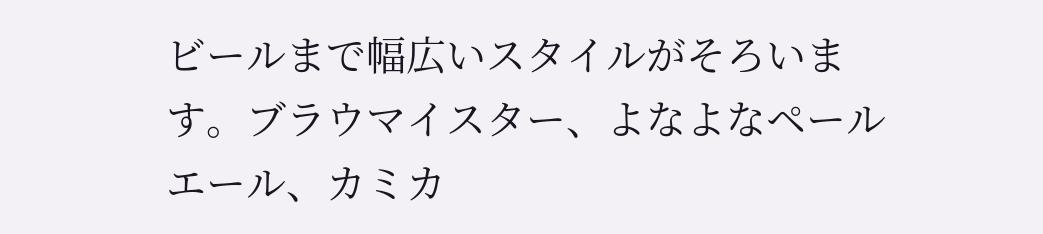ビールまで幅広いスタイルがそろいます。ブラウマイスター、よなよなペールエール、カミカ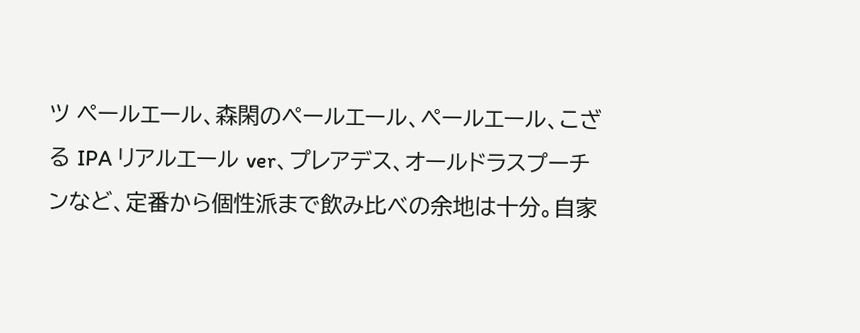ツ ペールエール、森閑のペールエール、ペールエール、こざる IPA リアルエール ver、プレアデス、オールドラスプーチンなど、定番から個性派まで飲み比べの余地は十分。自家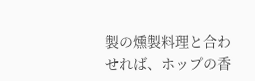製の燻製料理と合わせれば、ホップの香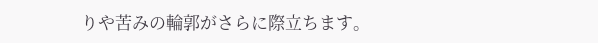りや苦みの輪郭がさらに際立ちます。